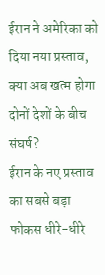ईरान ने अमेरिका को दिया नया प्रस्ताव, क्या अब खत्म होगा दोनों देशों के बीच संघर्ष?
ईरान के नए प्रस्ताव का सबसे बड़ा फोकस धीरे-धीरे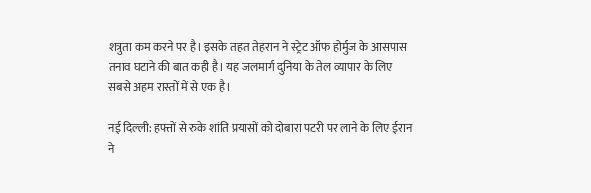शत्रुता कम करने पर है। इसके तहत तेहरान ने स्ट्रेट ऑफ होर्मुज के आसपास तनाव घटाने की बात कही है। यह जलमार्ग दुनिया के तेल व्यापार के लिए सबसे अहम रास्तों में से एक है।

नई दिल्ली: हफ्तों से रुके शांति प्रयासों को दोबारा पटरी पर लाने के लिए ईरान ने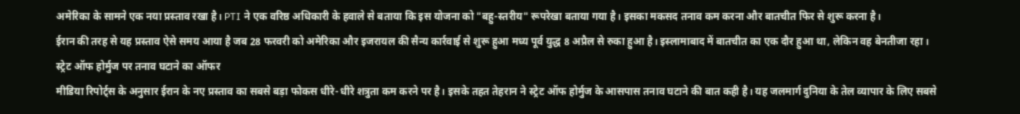अमेरिका के सामने एक नया प्रस्ताव रखा है। PTI ने एक वरिष्ठ अधिकारी के हवाले से बताया कि इस योजना को "बहु-स्तरीय" रूपरेखा बताया गया है। इसका मकसद तनाव कम करना और बातचीत फिर से शुरू करना है।
ईरान की तरह से यह प्रस्ताव ऐसे समय आया है जब 28 फरवरी को अमेरिका और इजरायल की सैन्य कार्रवाई से शुरू हुआ मध्य पूर्व युद्ध 8 अप्रैल से रुका हुआ है। इस्लामाबाद में बातचीत का एक दौर हुआ था, लेकिन वह बेनतीजा रहा।
स्ट्रेट ऑफ होर्मुज पर तनाव घटाने का ऑफर
मीडिया रिपोर्ट्स के अनुसार ईरान के नए प्रस्ताव का सबसे बड़ा फोकस धीरे-धीरे शत्रुता कम करने पर है। इसके तहत तेहरान ने स्ट्रेट ऑफ होर्मुज के आसपास तनाव घटाने की बात कही है। यह जलमार्ग दुनिया के तेल व्यापार के लिए सबसे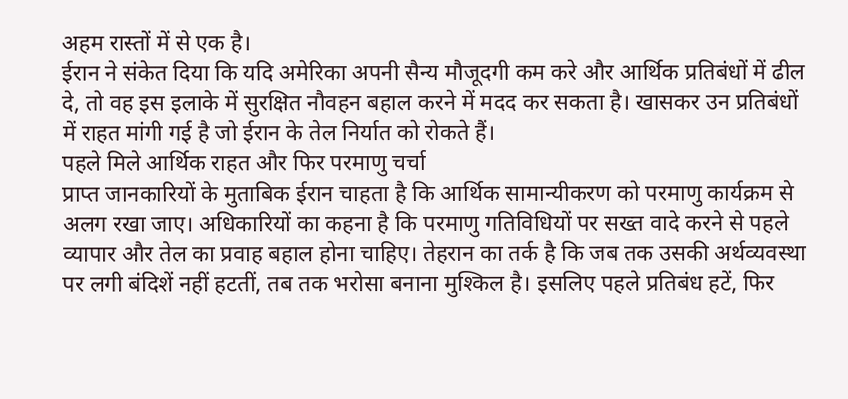अहम रास्तों में से एक है।
ईरान ने संकेत दिया कि यदि अमेरिका अपनी सैन्य मौजूदगी कम करे और आर्थिक प्रतिबंधों में ढील दे, तो वह इस इलाके में सुरक्षित नौवहन बहाल करने में मदद कर सकता है। खासकर उन प्रतिबंधों में राहत मांगी गई है जो ईरान के तेल निर्यात को रोकते हैं।
पहले मिले आर्थिक राहत और फिर परमाणु चर्चा
प्राप्त जानकारियों के मुताबिक ईरान चाहता है कि आर्थिक सामान्यीकरण को परमाणु कार्यक्रम से अलग रखा जाए। अधिकारियों का कहना है कि परमाणु गतिविधियों पर सख्त वादे करने से पहले व्यापार और तेल का प्रवाह बहाल होना चाहिए। तेहरान का तर्क है कि जब तक उसकी अर्थव्यवस्था पर लगी बंदिशें नहीं हटतीं, तब तक भरोसा बनाना मुश्किल है। इसलिए पहले प्रतिबंध हटें, फिर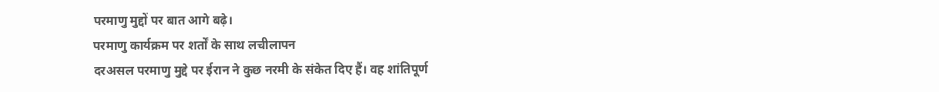परमाणु मुद्दों पर बात आगे बढ़े।
परमाणु कार्यक्रम पर शर्तों के साथ लचीलापन
दरअसल परमाणु मुद्दे पर ईरान ने कुछ नरमी के संकेत दिए हैं। वह शांतिपूर्ण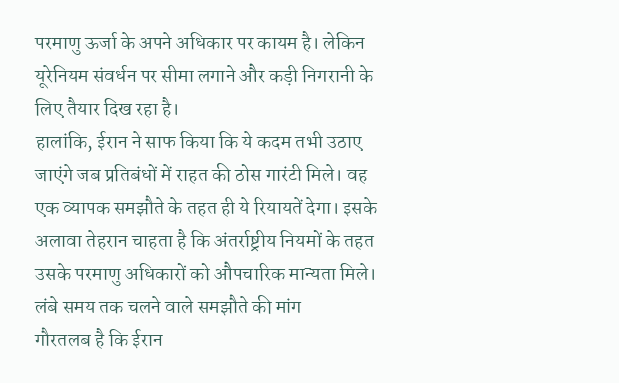परमाणु ऊर्जा के अपने अधिकार पर कायम है। लेकिन यूरेनियम संवर्धन पर सीमा लगाने और कड़ी निगरानी के लिए तैयार दिख रहा है।
हालांकि, ईरान ने साफ किया कि ये कदम तभी उठाए जाएंगे जब प्रतिबंधों में राहत की ठोस गारंटी मिले। वह एक व्यापक समझौते के तहत ही ये रियायतें देगा। इसके अलावा तेहरान चाहता है कि अंतर्राष्ट्रीय नियमों के तहत उसके परमाणु अधिकारों को औपचारिक मान्यता मिले।
लंबे समय तक चलने वाले समझौते की मांग
गौरतलब है कि ईरान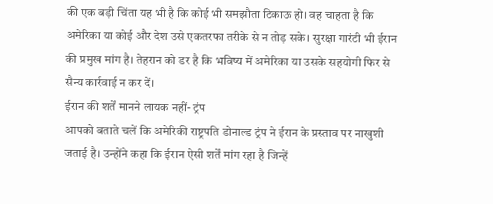की एक बड़ी चिंता यह भी है कि कोई भी समझौता टिकाऊ हो। वह चाहता है कि अमेरिका या कोई और देश उसे एकतरफा तरीके से न तोड़ सके। सुरक्षा गारंटी भी ईरान की प्रमुख मांग है। तेहरान को डर है कि भविष्य में अमेरिका या उसके सहयोगी फिर से सैन्य कार्रवाई न कर दें।
ईरान की शर्तें मानने लायक नहीं- ट्रंप
आपको बताते चलें कि अमेरिकी राष्ट्रपति डोनाल्ड ट्रंप ने ईरान के प्रस्ताव पर नाखुशी जताई है। उन्होंने कहा कि ईरान ऐसी शर्तें मांग रहा है जिन्हें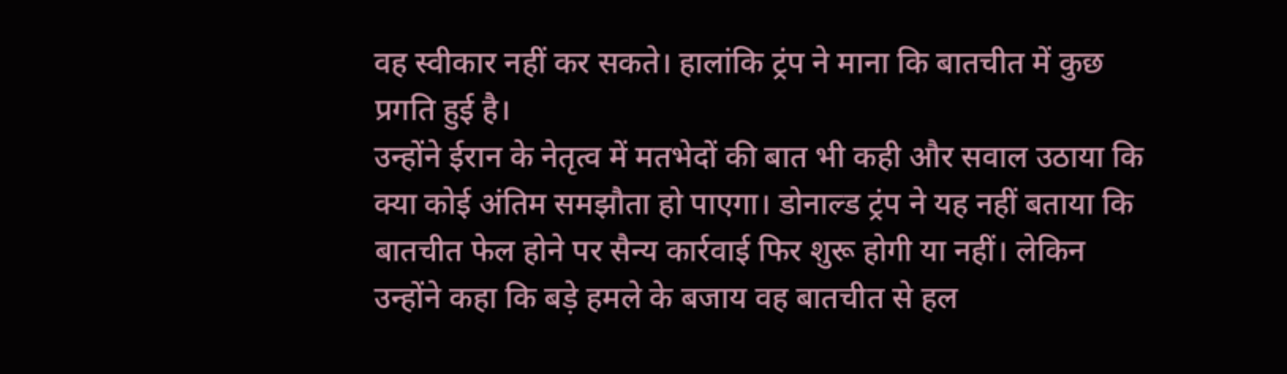वह स्वीकार नहीं कर सकते। हालांकि ट्रंप ने माना कि बातचीत में कुछ प्रगति हुई है।
उन्होंने ईरान के नेतृत्व में मतभेदों की बात भी कही और सवाल उठाया कि क्या कोई अंतिम समझौता हो पाएगा। डोनाल्ड ट्रंप ने यह नहीं बताया कि बातचीत फेल होने पर सैन्य कार्रवाई फिर शुरू होगी या नहीं। लेकिन उन्होंने कहा कि बड़े हमले के बजाय वह बातचीत से हल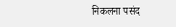निकलना पसंद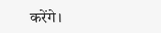करेंगे।